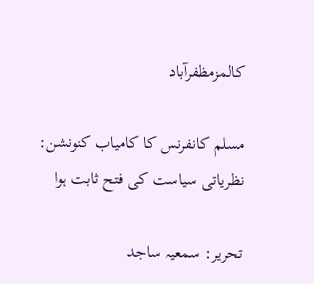کالمزمظفرآباد

مسلم کانفرنس کا کامیاب کنونشن: نظریاتی سیاست کی فتح ثابت ہوا

تحریر: سمعیہ ساجد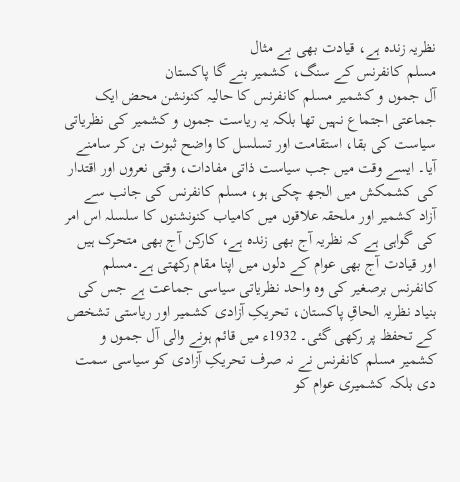نظریہ زندہ ہے، قیادت بھی بے مثال
مسلم کانفرنس کے سنگ، کشمیر بنے گا پاکستان
آل جموں و کشمیر مسلم کانفرنس کا حالیہ کنونشن محض ایک جماعتی اجتماع نہیں تھا بلکہ یہ ریاست جموں و کشمیر کی نظریاتی سیاست کی بقا، استقامت اور تسلسل کا واضح ثبوت بن کر سامنے آیا۔ ایسے وقت میں جب سیاست ذاتی مفادات، وقتی نعروں اور اقتدار کی کشمکش میں الجھ چکی ہو، مسلم کانفرنس کی جانب سے آزاد کشمیر اور ملحقہ علاقوں میں کامیاب کنونشنوں کا سلسلہ اس امر کی گواہی ہے کہ نظریہ آج بھی زندہ ہے، کارکن آج بھی متحرک ہیں اور قیادت آج بھی عوام کے دلوں میں اپنا مقام رکھتی ہے۔مسلم کانفرنس برصغیر کی وہ واحد نظریاتی سیاسی جماعت ہے جس کی بنیاد نظریہ الحاقِ پاکستان، تحریکِ آزادی کشمیر اور ریاستی تشخص کے تحفظ پر رکھی گئی۔ 1932ء میں قائم ہونے والی آل جموں و کشمیر مسلم کانفرنس نے نہ صرف تحریکِ آزادی کو سیاسی سمت دی بلکہ کشمیری عوام کو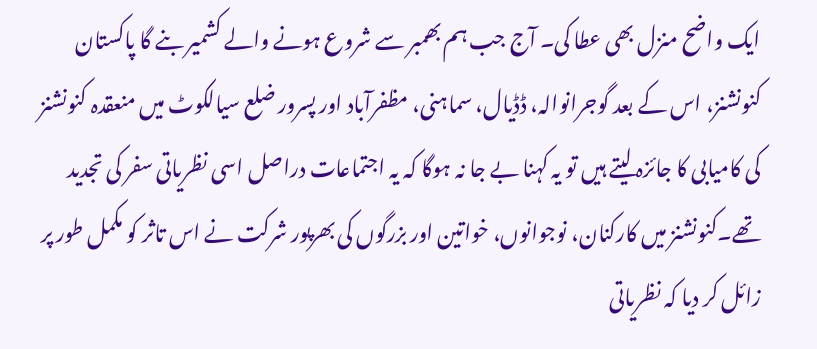ایک واضح منزل بھی عطا کی۔ آج جب ہم بھمبر سے شروع ہونے والے کشمیر بنے گا پاکستان کنونشنز، اس کے بعد گوجرانوالہ، ڈڈیال، سماہنی، مظفرآباد اور پسرور ضلع سیالکوٹ میں منعقدہ کنونشنز کی کامیابی کا جائزہ لیتے ہیں تو یہ کہنا بے جا نہ ہوگا کہ یہ اجتماعات دراصل اسی نظریاتی سفر کی تجدید تھے۔کنونشنز میں کارکنان، نوجوانوں، خواتین اور بزرگوں کی بھرپور شرکت نے اس تاثر کو مکمل طور پر زائل کر دیا کہ نظریاتی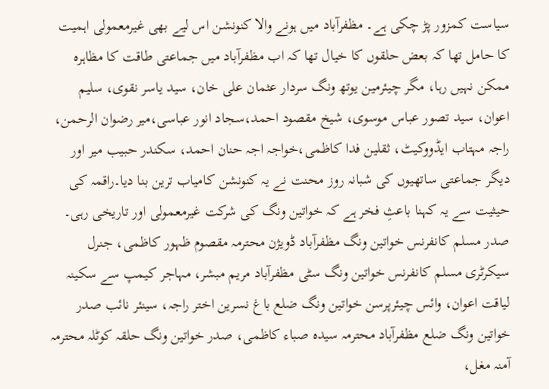سیاست کمزور پڑ چکی ہے۔ مظفرآباد میں ہونے والا کنونشن اس لیے بھی غیرمعمولی اہمیت کا حامل تھا کہ بعض حلقوں کا خیال تھا کہ اب مظفرآباد میں جماعتی طاقت کا مظاہرہ ممکن نہیں رہا، مگر چیئرمین یوتھ ونگ سردار عثمان علی خان، سید یاسر نقوی، سلیم اعوان، سید تصور عباس موسوی، شیخ مقصود احمد،سجاد انور عباسی،میر رضوان الرحمن، راجہ مہتاب ایڈووکیٹ، ثقلین فدا کاظمی،خواجہ اجہ حنان احمد، سکندر حبیب میر اور دیگر جماعتی ساتھیوں کی شبانہ روز محنت نے یہ کنونشن کامیاب ترین بنا دیا۔راقمہ کی حیثیت سے یہ کہنا باعثِ فخر ہے کہ خواتین ونگ کی شرکت غیرمعمولی اور تاریخی رہی۔ صدر مسلم کانفرنس خواتین ونگ مظفرآباد ڈویژن محترمہ مقصوم ظہور کاظمی، جنرل سیکرٹری مسلم کانفرنس خواتین ونگ سٹی مظفرآباد مریم مبشر، مہاجر کیمپ سے سکینہ لیاقت اعوان، وائس چیئرپرسن خواتین ونگ ضلع باغ نسرین اختر راجہ، سینئر نائب صدر خواتین ونگ ضلع مظفرآباد محترمہ سیدہ صباء کاظمی، صدر خواتین ونگ حلقہ کوٹلہ محترمہ آمنہ مغل،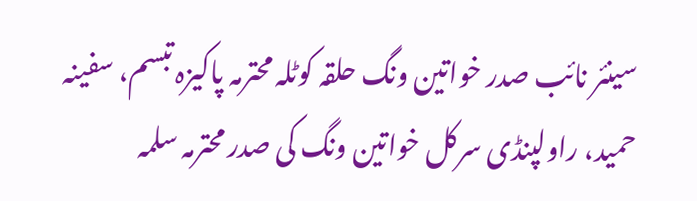سینئر نائب صدر خواتین ونگ حلقہ کوٹلہ محترمہ پاکیزہ تبسم، سفینہ حمید، راولپنڈی سرکل خواتین ونگ کی صدر محترمہ سلمہ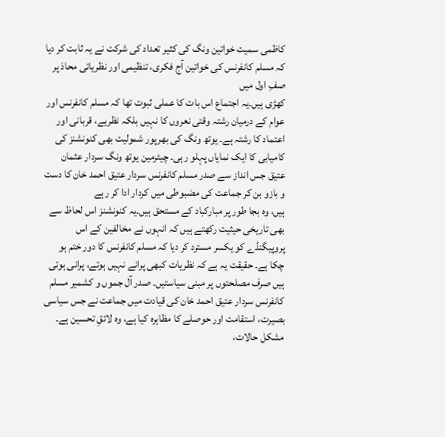کاظمی سمیت خواتین ونگ کی کثیر تعداد کی شرکت نے یہ ثابت کر دیا کہ مسلم کانفرنس کی خواتین آج فکری، تنظیمی اور نظریاتی محاذ پر صفِ اول میں
کھڑی ہیں۔یہ اجتماع اس بات کا عملی ثبوت تھا کہ مسلم کانفرنس اور عوام کے درمیان رشتہ وقتی نعروں کا نہیں بلکہ نظریے، قربانی اور اعتماد کا رشتہ ہے۔ یوتھ ونگ کی بھرپور شمولیت بھی کنونشنز کی کامیابی کا ایک نمایاں پہلو رہی۔ چیئرمین یوتھ ونگ سردار عثمان عتیق جس انداز سے صدر مسلم کانفرنس سردار عتیق احمد خان کا دست و بازو بن کر جماعت کی مضبوطی میں کردار ادا کر رہے
ہیں، وہ بجا طور پر مبارکباد کے مستحق ہیں۔یہ کنونشنز اس لحاظ سے بھی تاریخی حیثیت رکھتے ہیں کہ انہوں نے مخالفین کے اس پروپیگنڈے کو یکسر مسترد کر دیا کہ مسلم کانفرنس کا دور ختم ہو چکا ہے۔ حقیقت یہ ہے کہ نظریات کبھی پرانے نہیں ہوتے، پرانی ہوتی ہیں صرف مصلحتوں پر مبنی سیاستیں۔ صدر آل جموں و کشمیر مسلم کانفرنس سردار عتیق احمد خان کی قیادت میں جماعت نے جس سیاسی بصیرت، استقامت اور حوصلے کا مظاہرہ کیا ہے، وہ لائقِ تحسین ہے۔ مشکل حالات،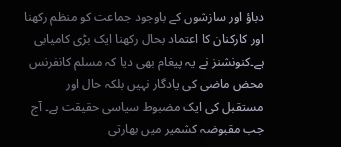دباؤ اور سازشوں کے باوجود جماعت کو منظم رکھنا اور کارکنان کا اعتماد بحال رکھنا ایک بڑی کامیابی ہے۔کنونشنز نے یہ پیغام بھی دیا کہ مسلم کانفرنس محض ماضی کی یادگار نہیں بلکہ حال اور مستقبل کی ایک مضبوط سیاسی حقیقت ہے۔ آج جب مقبوضہ کشمیر میں بھارتی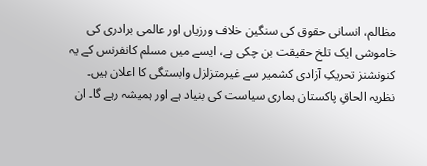مظالم، انسانی حقوق کی سنگین خلاف ورزیاں اور عالمی برادری کی خاموشی ایک تلخ حقیقت بن چکی ہے، ایسے میں مسلم کانفرنس کے یہ کنونشنز تحریکِ آزادی کشمیر سے غیرمتزلزل وابستگی کا اعلان ہیں۔ نظریہ الحاقِ پاکستان ہماری سیاست کی بنیاد ہے اور ہمیشہ رہے گا۔ ان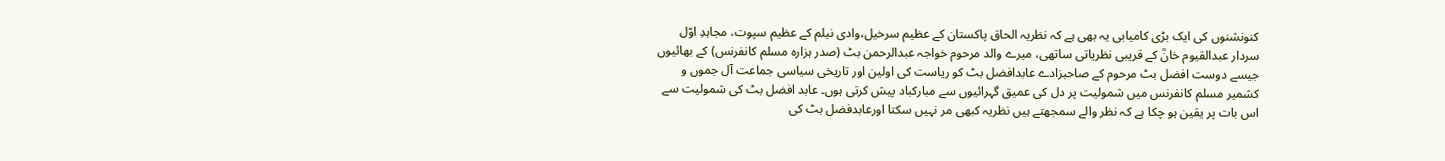کنونشنوں کی ایک بڑی کامیابی یہ بھی ہے کہ نظریہ الحاق پاکستان کے عظیم سرخیل،وادی نیلم کے عظیم سپوت، مجاہدِ اوّل سردار عبدالقیوم خانؒ کے قریبی نظریاتی ساتھی، میرے والد مرحوم خواجہ عبدالرحمن بٹ (صدر ہزارہ مسلم کانفرنس) کے بھائیوں جیسے دوست افضل بٹ مرحوم کے صاحبزادے عابدافضل بٹ کو ریاست کی اولین اور تاریخی سیاسی جماعت آل جموں و کشمیر مسلم کانفرنس میں شمولیت پر دل کی عمیق گہرائیوں سے مبارکباد پیش کرتی ہوں۔ عابد افضل بٹ کی شمولیت سے اس بات پر یقین ہو چکا ہے کہ نظر والے سمجھتے ہیں نظریہ کبھی مر نہیں سکتا اورعابدفضل بٹ کی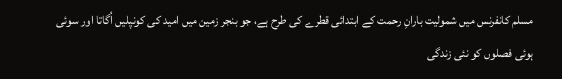مسلم کانفرنس میں شمولیت بارانِ رحمت کے ابتدائی قطرے کی طرح ہے، جو بنجر زمین میں امید کی کونپلیں اُگاتا اور سوئی ہوئی فصلوں کو نئی زندگی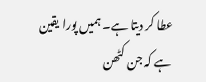عطا کر دیتا ہے۔ ہمیں پورا یقین ہے کہ جن کٹھن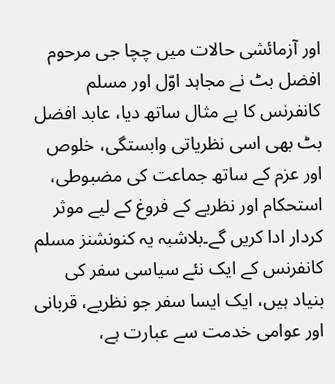اور آزمائشی حالات میں چچا جی مرحوم
افضل بٹ نے مجاہد اوّل اور مسلم کانفرنس کا بے مثال ساتھ دیا، عابد افضل بٹ بھی اسی نظریاتی وابستگی، خلوص اور عزم کے ساتھ جماعت کی مضبوطی، استحکام اور نظریے کے فروغ کے لیے موثر کردار ادا کریں گے۔بلاشبہ یہ کنونشنز مسلم کانفرنس کے ایک نئے سیاسی سفر کی بنیاد ہیں، ایک ایسا سفر جو نظریے، قربانی اور عوامی خدمت سے عبارت ہے،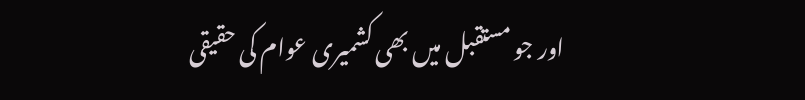اور جو مستقبل میں بھی کشمیری عوام کی حقیقی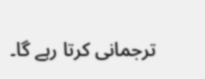ترجمانی کرتا رہے گا۔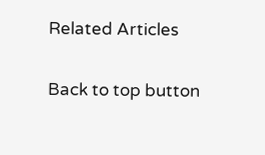Related Articles

Back to top button